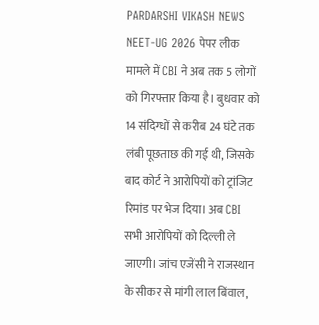PARDARSHI VIKASH NEWS NEET-UG 2026 पेपर लीक मामले में CBI ने अब तक 5 लोगों को गिरफ्तार किया है। बुधवार को 14 संदिग्धों से करीब 24 घंटे तक लंबी पूछताछ की गई थी, जिसके बाद कोर्ट ने आरोपियों को ट्रांजिट रिमांड पर भेज दिया। अब CBI सभी आरोपियों को दिल्ली ले जाएगी। जांच एजेंसी ने राजस्थान के सीकर से मांगी लाल बिंवाल,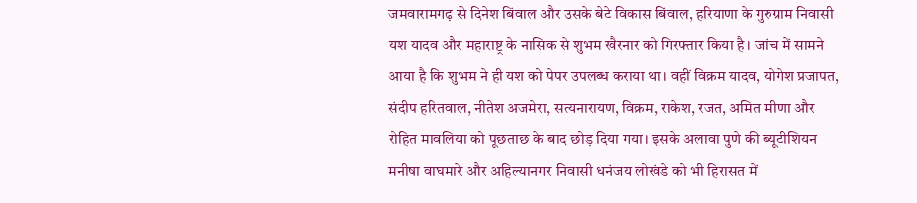जमवारामगढ़ से दिनेश बिंवाल और उसके बेटे विकास बिंवाल, हरियाणा के गुरुग्राम निवासी यश यादव और महाराष्ट्र के नासिक से शुभम खैरनार को गिरफ्तार किया है। जांच में सामने आया है कि शुभम ने ही यश को पेपर उपलब्ध कराया था। वहीं विक्रम यादव, योगेश प्रजापत, संदीप हरितवाल, नीतेश अजमेरा, सत्यनारायण, विक्रम, राकेश, रजत, अमित मीणा और रोहित मावलिया को पूछताछ के बाद छोड़ दिया गया। इसके अलावा पुणे की ब्यूटीशियन मनीषा वाघमारे और अहिल्यानगर निवासी धनंजय लोखंडे को भी हिरासत में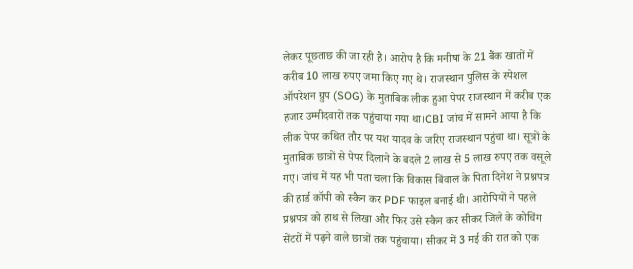लेकर पूछताछ की जा रही है। आरोप है कि मनीषा के 21 बैंक खातों में करीब 10 लाख रुपए जमा किए गए थे। राजस्थान पुलिस के स्पेशल ऑपरेशन ग्रुप (SOG) के मुताबिक लीक हुआ पेपर राजस्थान में करीब एक हजार उम्मीदवारों तक पहुंचाया गया था।CBI जांच में सामने आया है कि लीक पेपर कथित तौर पर यश यादव के जरिए राजस्थान पहुंचा था। सूत्रों के मुताबिक छात्रों से पेपर दिलाने के बदले 2 लाख से 5 लाख रुपए तक वसूले गए। जांच में यह भी पता चला कि विकास बिंवाल के पिता दिनेश ने प्रश्नपत्र की हार्ड कॉपी को स्कैन कर PDF फाइल बनाई थी। आरोपियों ने पहले प्रश्नपत्र को हाथ से लिखा और फिर उसे स्कैन कर सीकर जिले के कोचिंग सेंटरों में पढ़ने वाले छात्रों तक पहुंचाया। सीकर में 3 मई की रात को एक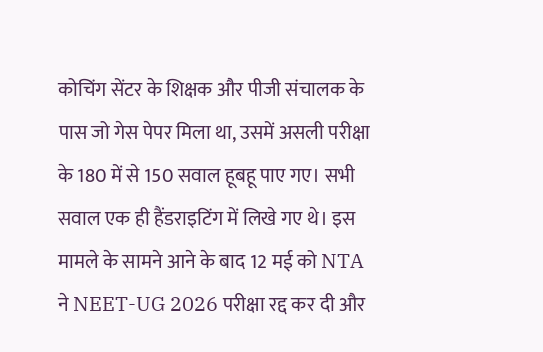कोचिंग सेंटर के शिक्षक और पीजी संचालक के पास जो गेस पेपर मिला था, उसमें असली परीक्षा के 180 में से 150 सवाल हूबहू पाए गए। सभी सवाल एक ही हैंडराइटिंग में लिखे गए थे। इस मामले के सामने आने के बाद 12 मई को NTA ने NEET-UG 2026 परीक्षा रद्द कर दी और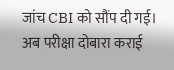जांच CBI को सौंप दी गई। अब परीक्षा दोबारा कराई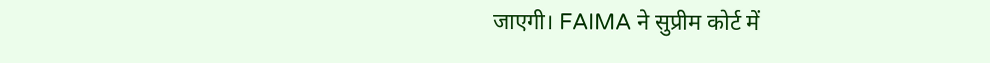जाएगी। FAIMA ने सुप्रीम कोर्ट में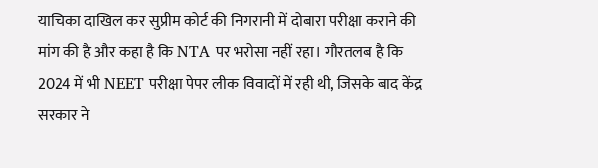याचिका दाखिल कर सुप्रीम कोर्ट की निगरानी में दोबारा परीक्षा कराने की मांग की है और कहा है कि NTA पर भरोसा नहीं रहा। गौरतलब है कि 2024 में भी NEET परीक्षा पेपर लीक विवादों में रही थी, जिसके बाद केंद्र सरकार ने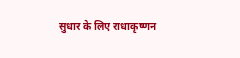सुधार के लिए राधाकृष्णन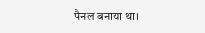पैनल बनाया था।